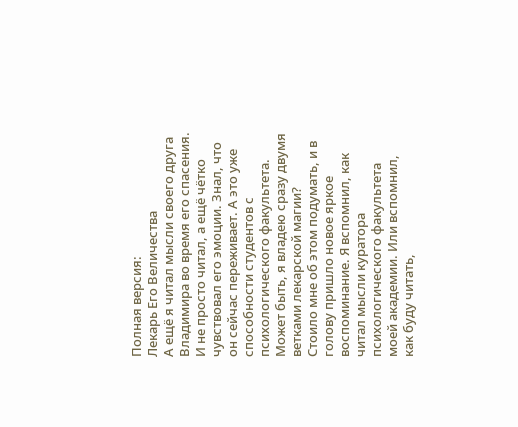Полная версия:
Лекарь Его Величества
А ещё я читал мысли своего друга Владимира во время его спасения. И не просто читал, а ещё чётко чувствовал его эмоции. Знал, что он сейчас переживает. А это уже способности студентов с психологического факультета.
Может быть, я владею сразу двумя ветками лекарской магии?
Стоило мне об этом подумать, и в голову пришло новое яркое воспоминание. Я вспомнил, как читал мысли куратора психологического факультета моей академии. Или вспомнил, как буду читать,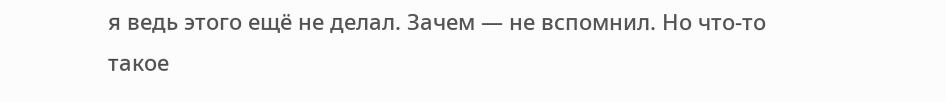я ведь этого ещё не делал. Зачем — не вспомнил. Но что-то такое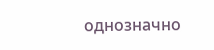однозначно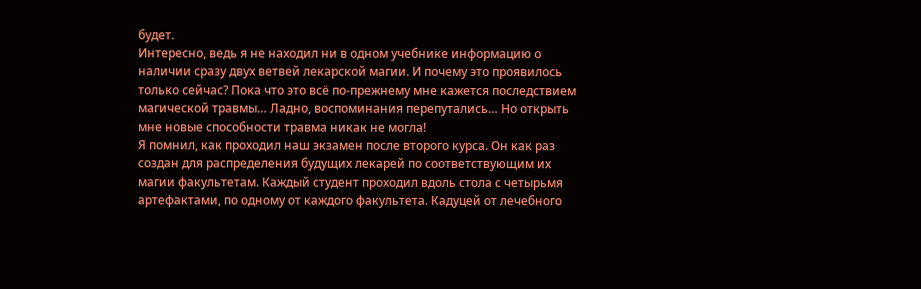будет.
Интересно, ведь я не находил ни в одном учебнике информацию о наличии сразу двух ветвей лекарской магии. И почему это проявилось только сейчас? Пока что это всё по-прежнему мне кажется последствием магической травмы… Ладно, воспоминания перепутались… Но открыть мне новые способности травма никак не могла!
Я помнил, как проходил наш экзамен после второго курса. Он как раз создан для распределения будущих лекарей по соответствующим их магии факультетам. Каждый студент проходил вдоль стола с четырьмя артефактами, по одному от каждого факультета. Кадуцей от лечебного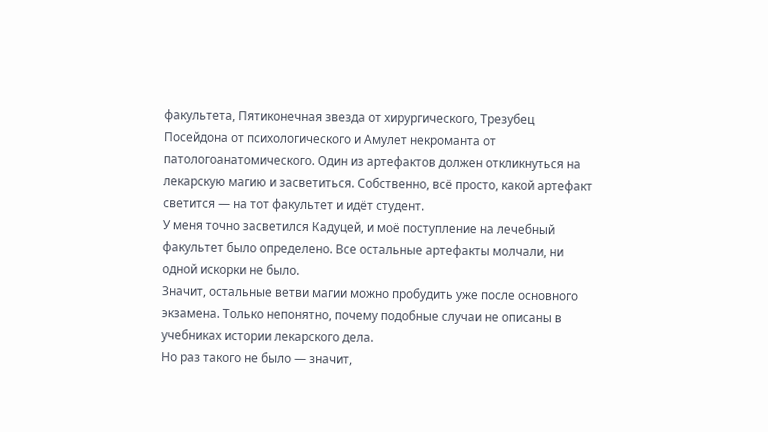факультета, Пятиконечная звезда от хирургического, Трезубец Посейдона от психологического и Амулет некроманта от патологоанатомического. Один из артефактов должен откликнуться на лекарскую магию и засветиться. Собственно, всё просто, какой артефакт светится — на тот факультет и идёт студент.
У меня точно засветился Кадуцей, и моё поступление на лечебный факультет было определено. Все остальные артефакты молчали, ни одной искорки не было.
Значит, остальные ветви магии можно пробудить уже после основного экзамена. Только непонятно, почему подобные случаи не описаны в учебниках истории лекарского дела.
Но раз такого не было — значит,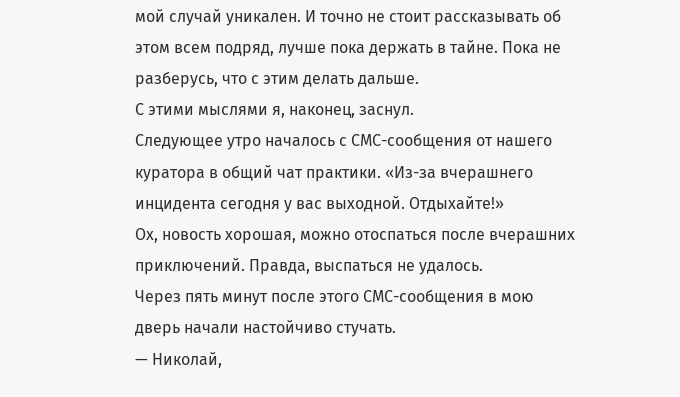мой случай уникален. И точно не стоит рассказывать об этом всем подряд, лучше пока держать в тайне. Пока не разберусь, что с этим делать дальше.
С этими мыслями я, наконец, заснул.
Следующее утро началось с СМС-сообщения от нашего куратора в общий чат практики. «Из-за вчерашнего инцидента сегодня у вас выходной. Отдыхайте!»
Ох, новость хорошая, можно отоспаться после вчерашних приключений. Правда, выспаться не удалось.
Через пять минут после этого СМС-сообщения в мою дверь начали настойчиво стучать.
— Николай,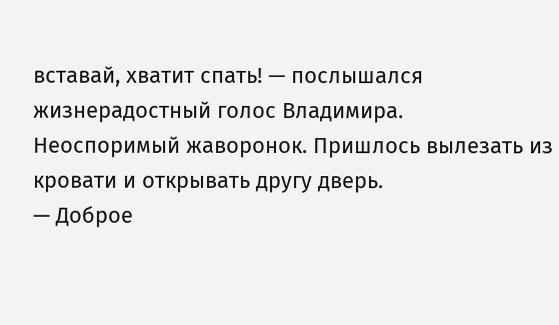вставай, хватит спать! — послышался жизнерадостный голос Владимира.
Неоспоримый жаворонок. Пришлось вылезать из кровати и открывать другу дверь.
— Доброе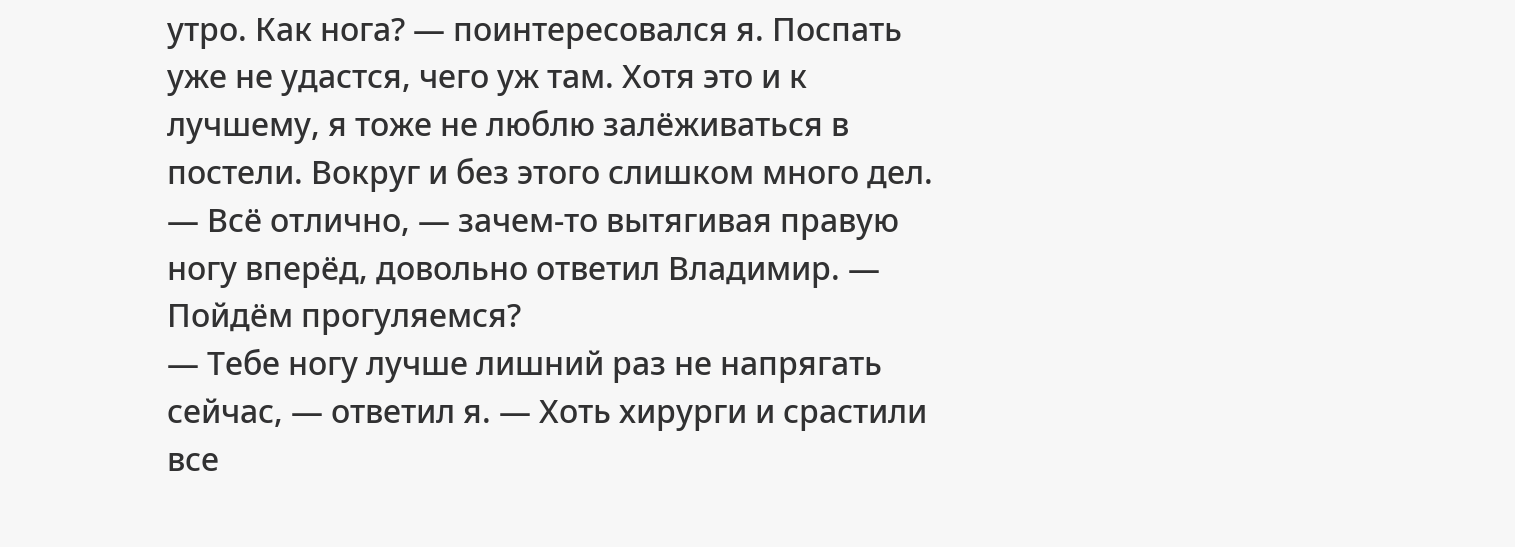утро. Как нога? — поинтересовался я. Поспать уже не удастся, чего уж там. Хотя это и к лучшему, я тоже не люблю залёживаться в постели. Вокруг и без этого слишком много дел.
— Всё отлично, — зачем-то вытягивая правую ногу вперёд, довольно ответил Владимир. — Пойдём прогуляемся?
— Тебе ногу лучше лишний раз не напрягать сейчас, — ответил я. — Хоть хирурги и срастили все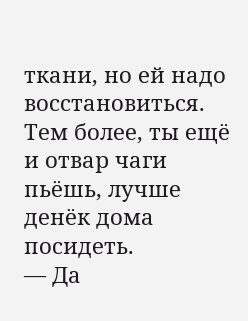ткани, но ей надо восстановиться. Тем более, ты ещё и отвар чаги пьёшь, лучше денёк дома посидеть.
— Да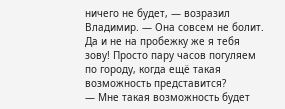ничего не будет, — возразил Владимир. — Она совсем не болит. Да и не на пробежку же я тебя зову! Просто пару часов погуляем по городу, когда ещё такая возможность представится?
— Мне такая возможность будет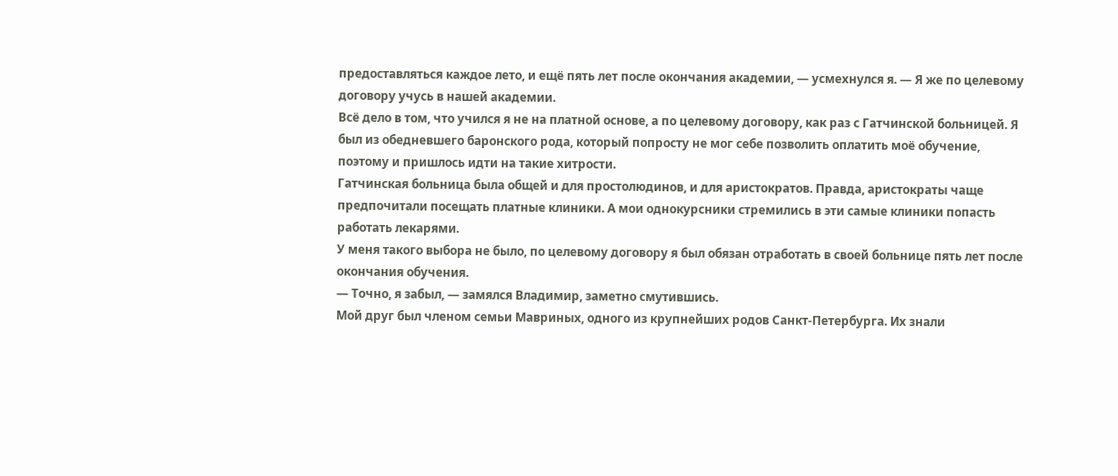предоставляться каждое лето, и ещё пять лет после окончания академии, — усмехнулся я. — Я же по целевому договору учусь в нашей академии.
Всё дело в том, что учился я не на платной основе, а по целевому договору, как раз с Гатчинской больницей. Я был из обедневшего баронского рода, который попросту не мог себе позволить оплатить моё обучение, поэтому и пришлось идти на такие хитрости.
Гатчинская больница была общей и для простолюдинов, и для аристократов. Правда, аристократы чаще предпочитали посещать платные клиники. А мои однокурсники стремились в эти самые клиники попасть работать лекарями.
У меня такого выбора не было, по целевому договору я был обязан отработать в своей больнице пять лет после окончания обучения.
— Точно, я забыл, — замялся Владимир, заметно смутившись.
Мой друг был членом семьи Мавриных, одного из крупнейших родов Санкт-Петербурга. Их знали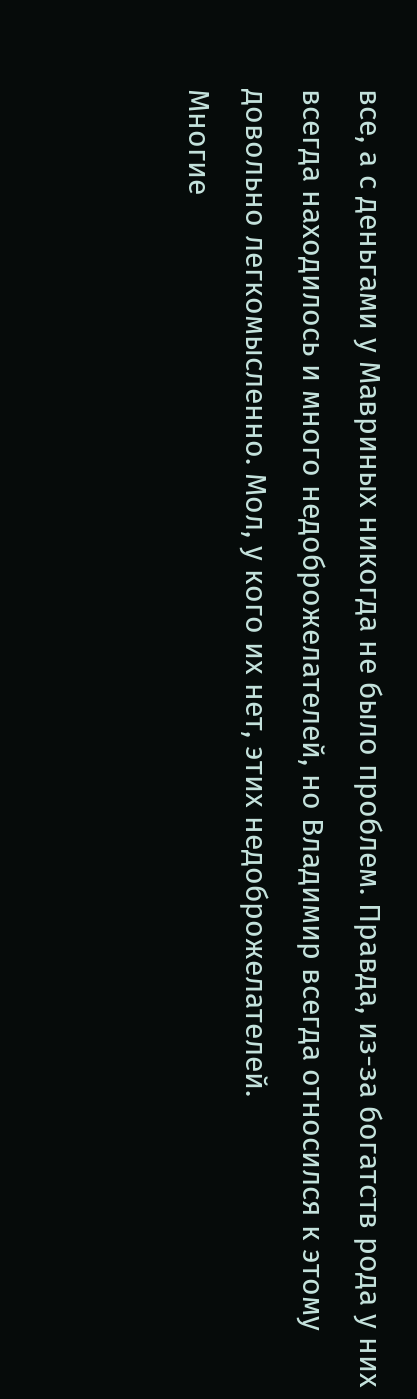все, а с деньгами у Мавриных никогда не было проблем. Правда, из-за богатств рода у них всегда находилось и много недоброжелателей, но Владимир всегда относился к этому довольно легкомысленно. Мол, у кого их нет, этих недоброжелателей.
Многие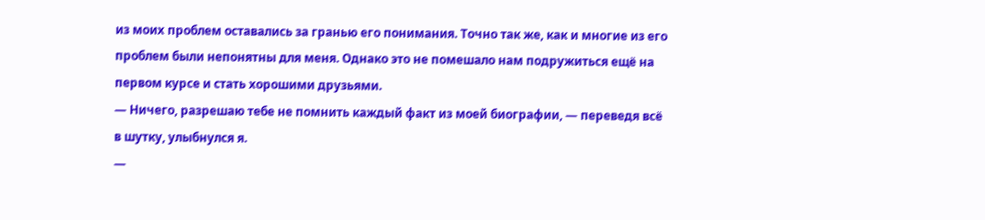из моих проблем оставались за гранью его понимания. Точно так же, как и многие из его проблем были непонятны для меня. Однако это не помешало нам подружиться ещё на первом курсе и стать хорошими друзьями.
— Ничего, разрешаю тебе не помнить каждый факт из моей биографии, — переведя всё в шутку, улыбнулся я.
—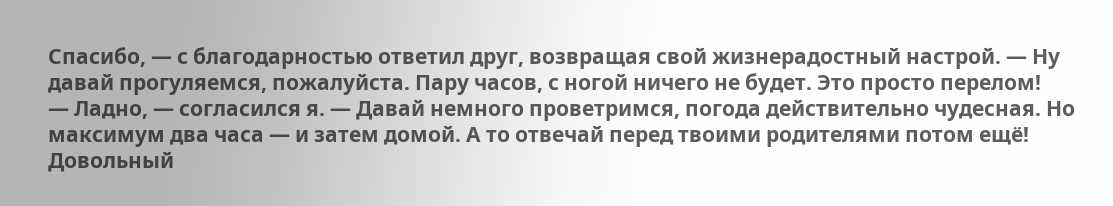Спасибо, — с благодарностью ответил друг, возвращая свой жизнерадостный настрой. — Ну давай прогуляемся, пожалуйста. Пару часов, с ногой ничего не будет. Это просто перелом!
— Ладно, — согласился я. — Давай немного проветримся, погода действительно чудесная. Но максимум два часа — и затем домой. А то отвечай перед твоими родителями потом ещё!
Довольный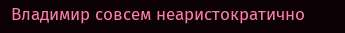Владимир совсем неаристократично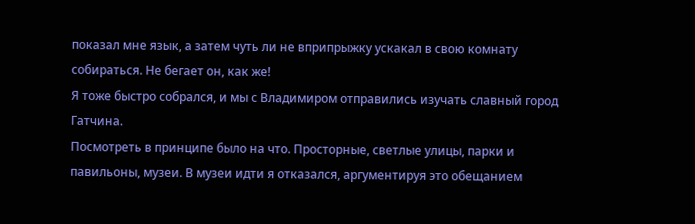показал мне язык, а затем чуть ли не вприпрыжку ускакал в свою комнату собираться. Не бегает он, как же!
Я тоже быстро собрался, и мы с Владимиром отправились изучать славный город Гатчина.
Посмотреть в принципе было на что. Просторные, светлые улицы, парки и павильоны, музеи. В музеи идти я отказался, аргументируя это обещанием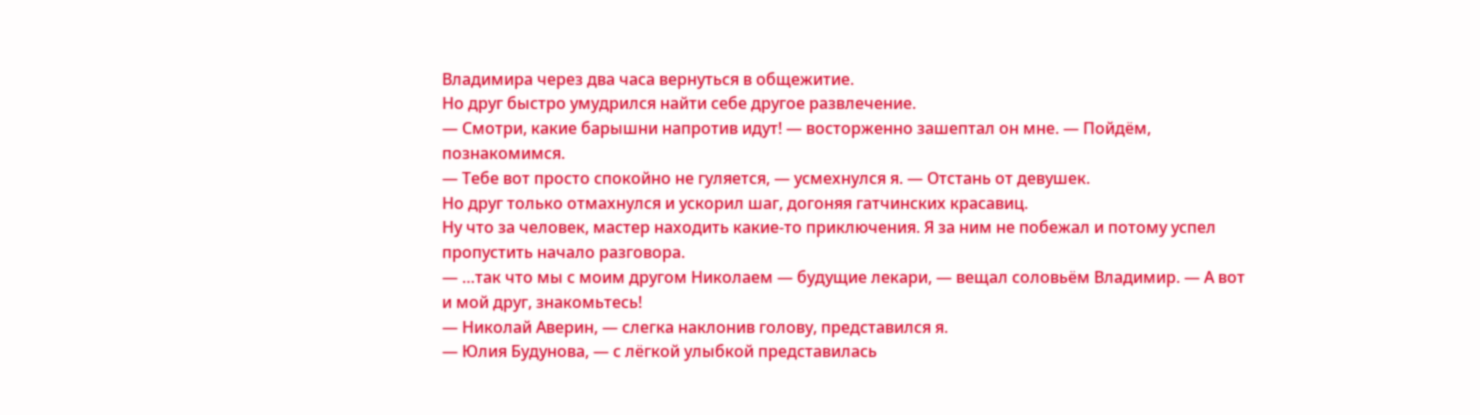Владимира через два часа вернуться в общежитие.
Но друг быстро умудрился найти себе другое развлечение.
— Смотри, какие барышни напротив идут! — восторженно зашептал он мне. — Пойдём, познакомимся.
— Тебе вот просто спокойно не гуляется, — усмехнулся я. — Отстань от девушек.
Но друг только отмахнулся и ускорил шаг, догоняя гатчинских красавиц.
Ну что за человек, мастер находить какие-то приключения. Я за ним не побежал и потому успел пропустить начало разговора.
— …так что мы с моим другом Николаем — будущие лекари, — вещал соловьём Владимир. — А вот и мой друг, знакомьтесь!
— Николай Аверин, — слегка наклонив голову, представился я.
— Юлия Будунова, — с лёгкой улыбкой представилась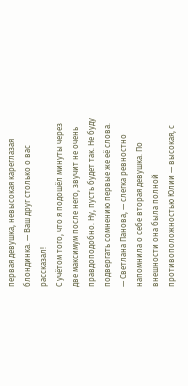первая девушка, невысокая кареглазая блондинка. — Ваш друг столько о вас рассказал!
С учётом того, что я подошёл минуты через две максимум после него, звучит не очень правдоподобно. Ну, пусть будет так. Не буду подвергать сомнению первые же её слова.
— Светлана Панова, — слегка ревностно напомнила о себе вторая девушка. По внешности она была полной противоположностью Юлии — высокая, с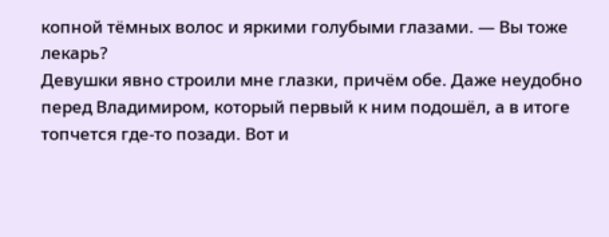копной тёмных волос и яркими голубыми глазами. — Вы тоже лекарь?
Девушки явно строили мне глазки, причём обе. Даже неудобно перед Владимиром, который первый к ним подошёл, а в итоге топчется где-то позади. Вот и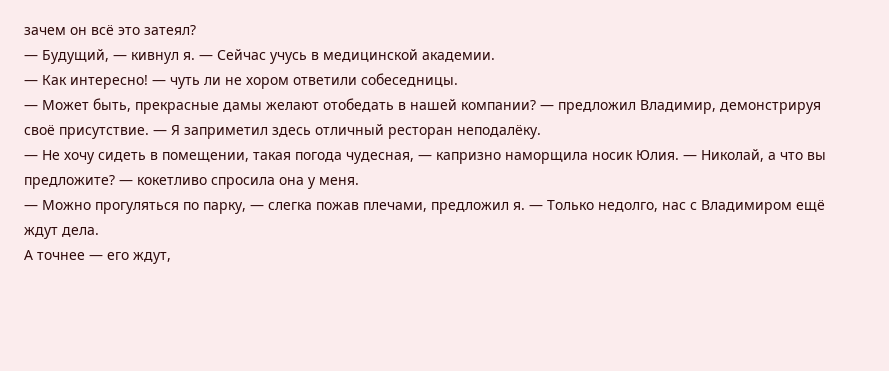зачем он всё это затеял?
— Будущий, — кивнул я. — Сейчас учусь в медицинской академии.
— Как интересно! — чуть ли не хором ответили собеседницы.
— Может быть, прекрасные дамы желают отобедать в нашей компании? — предложил Владимир, демонстрируя своё присутствие. — Я заприметил здесь отличный ресторан неподалёку.
— Не хочу сидеть в помещении, такая погода чудесная, — капризно наморщила носик Юлия. — Николай, а что вы предложите? — кокетливо спросила она у меня.
— Можно прогуляться по парку, — слегка пожав плечами, предложил я. — Только недолго, нас с Владимиром ещё ждут дела.
А точнее — его ждут,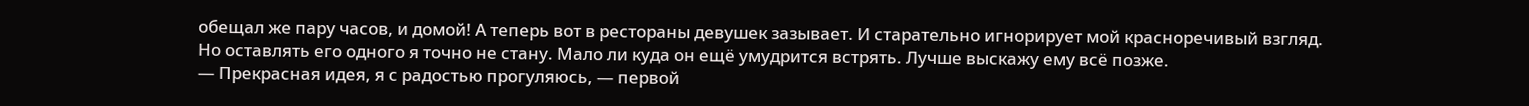обещал же пару часов, и домой! А теперь вот в рестораны девушек зазывает. И старательно игнорирует мой красноречивый взгляд.
Но оставлять его одного я точно не стану. Мало ли куда он ещё умудрится встрять. Лучше выскажу ему всё позже.
— Прекрасная идея, я с радостью прогуляюсь, — первой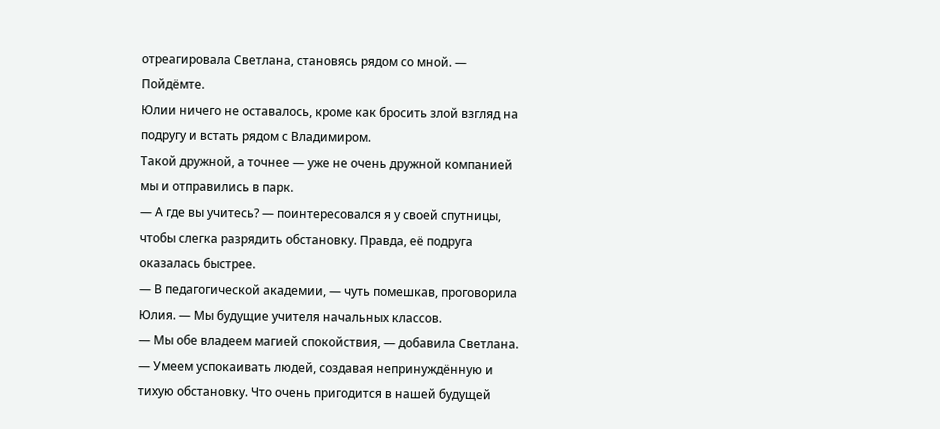отреагировала Светлана, становясь рядом со мной. — Пойдёмте.
Юлии ничего не оставалось, кроме как бросить злой взгляд на подругу и встать рядом с Владимиром.
Такой дружной, а точнее — уже не очень дружной компанией мы и отправились в парк.
— А где вы учитесь? — поинтересовался я у своей спутницы, чтобы слегка разрядить обстановку. Правда, её подруга оказалась быстрее.
— В педагогической академии, — чуть помешкав, проговорила Юлия. — Мы будущие учителя начальных классов.
— Мы обе владеем магией спокойствия, — добавила Светлана. — Умеем успокаивать людей, создавая непринуждённую и тихую обстановку. Что очень пригодится в нашей будущей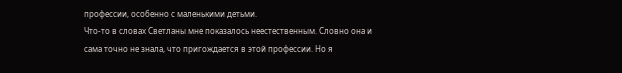профессии, особенно с маленькими детьми.
Что-то в словах Светланы мне показалось неестественным. Словно она и сама точно не знала, что пригождается в этой профессии. Но я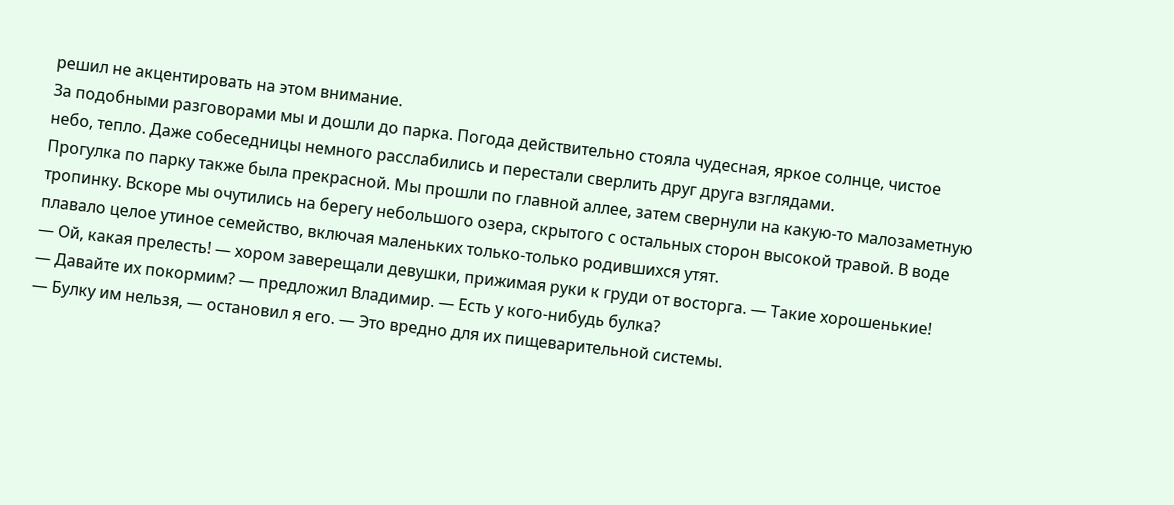решил не акцентировать на этом внимание.
За подобными разговорами мы и дошли до парка. Погода действительно стояла чудесная, яркое солнце, чистое небо, тепло. Даже собеседницы немного расслабились и перестали сверлить друг друга взглядами.
Прогулка по парку также была прекрасной. Мы прошли по главной аллее, затем свернули на какую-то малозаметную тропинку. Вскоре мы очутились на берегу небольшого озера, скрытого с остальных сторон высокой травой. В воде плавало целое утиное семейство, включая маленьких только-только родившихся утят.
— Ой, какая прелесть! — хором заверещали девушки, прижимая руки к груди от восторга. — Такие хорошенькие!
— Давайте их покормим? — предложил Владимир. — Есть у кого-нибудь булка?
— Булку им нельзя, — остановил я его. — Это вредно для их пищеварительной системы.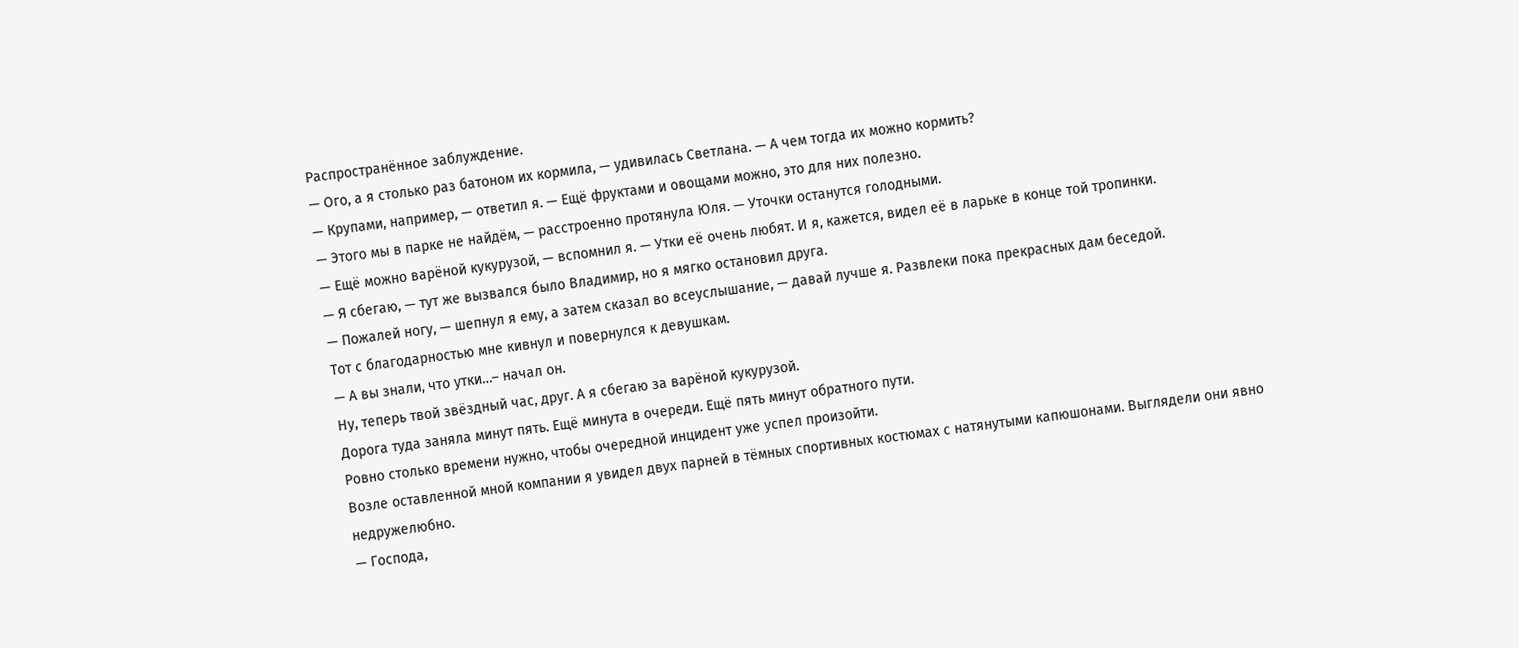Распространённое заблуждение.
— Ого, а я столько раз батоном их кормила, — удивилась Светлана. — А чем тогда их можно кормить?
— Крупами, например, — ответил я. — Ещё фруктами и овощами можно, это для них полезно.
— Этого мы в парке не найдём, — расстроенно протянула Юля. — Уточки останутся голодными.
— Ещё можно варёной кукурузой, — вспомнил я. — Утки её очень любят. И я, кажется, видел её в ларьке в конце той тропинки.
— Я сбегаю, — тут же вызвался было Владимир, но я мягко остановил друга.
— Пожалей ногу, — шепнул я ему, а затем сказал во всеуслышание, — давай лучше я. Развлеки пока прекрасных дам беседой.
Тот с благодарностью мне кивнул и повернулся к девушкам.
— А вы знали, что утки…– начал он.
Ну, теперь твой звёздный час, друг. А я сбегаю за варёной кукурузой.
Дорога туда заняла минут пять. Ещё минута в очереди. Ещё пять минут обратного пути.
Ровно столько времени нужно, чтобы очередной инцидент уже успел произойти.
Возле оставленной мной компании я увидел двух парней в тёмных спортивных костюмах с натянутыми капюшонами. Выглядели они явно недружелюбно.
— Господа,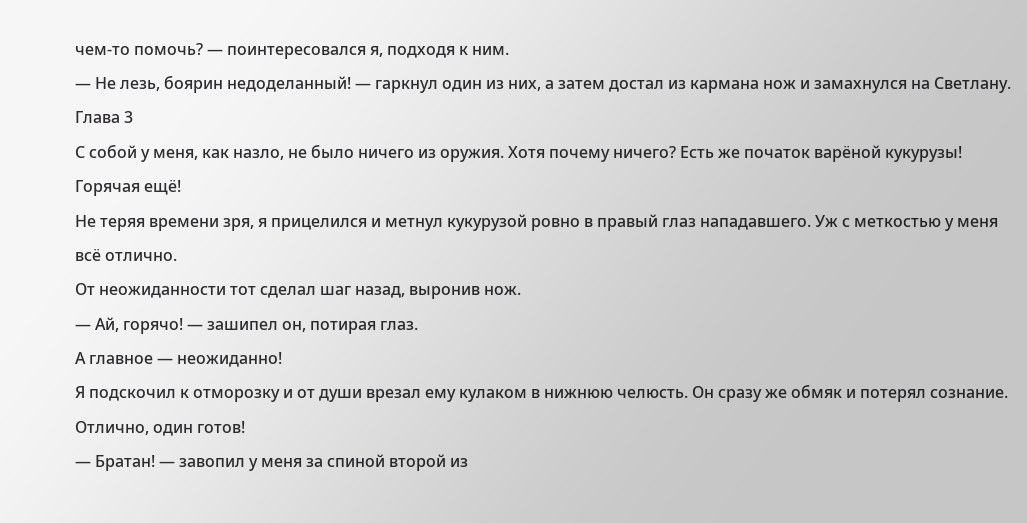чем-то помочь? — поинтересовался я, подходя к ним.
— Не лезь, боярин недоделанный! — гаркнул один из них, а затем достал из кармана нож и замахнулся на Светлану.
Глава 3
С собой у меня, как назло, не было ничего из оружия. Хотя почему ничего? Есть же початок варёной кукурузы! Горячая ещё!
Не теряя времени зря, я прицелился и метнул кукурузой ровно в правый глаз нападавшего. Уж с меткостью у меня всё отлично.
От неожиданности тот сделал шаг назад, выронив нож.
— Ай, горячо! — зашипел он, потирая глаз.
А главное — неожиданно!
Я подскочил к отморозку и от души врезал ему кулаком в нижнюю челюсть. Он сразу же обмяк и потерял сознание. Отлично, один готов!
— Братан! — завопил у меня за спиной второй из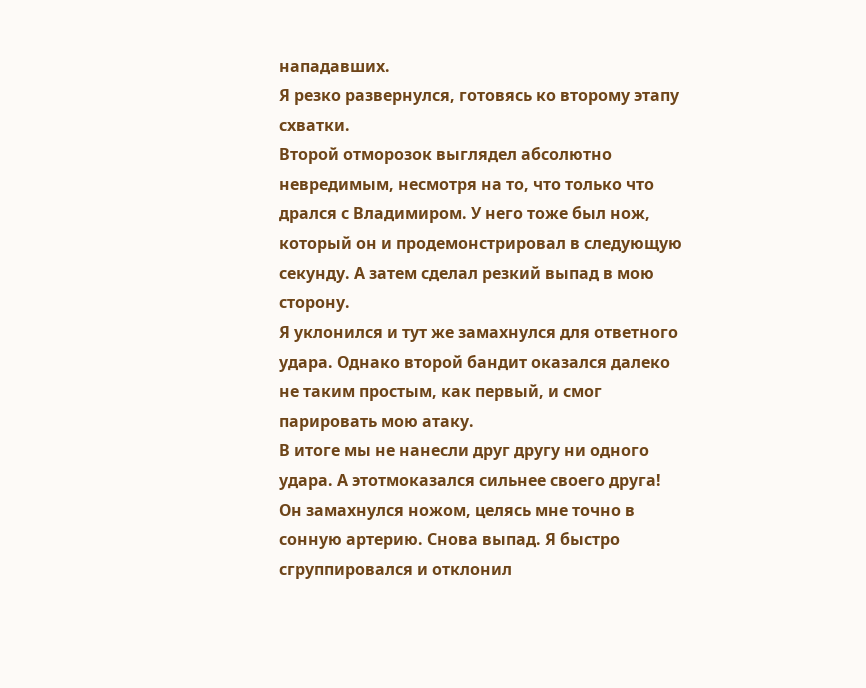нападавших.
Я резко развернулся, готовясь ко второму этапу схватки.
Второй отморозок выглядел абсолютно невредимым, несмотря на то, что только что дрался с Владимиром. У него тоже был нож, который он и продемонстрировал в следующую секунду. А затем сделал резкий выпад в мою сторону.
Я уклонился и тут же замахнулся для ответного удара. Однако второй бандит оказался далеко не таким простым, как первый, и смог парировать мою атаку.
В итоге мы не нанесли друг другу ни одного удара. А этотмоказался сильнее своего друга!
Он замахнулся ножом, целясь мне точно в сонную артерию. Снова выпад. Я быстро сгруппировался и отклонил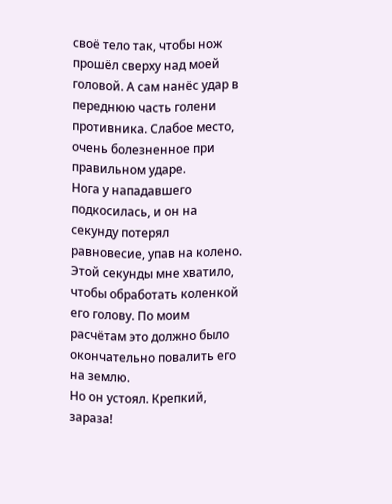своё тело так, чтобы нож прошёл сверху над моей головой. А сам нанёс удар в переднюю часть голени противника. Слабое место, очень болезненное при правильном ударе.
Нога у нападавшего подкосилась, и он на секунду потерял равновесие, упав на колено. Этой секунды мне хватило, чтобы обработать коленкой его голову. По моим расчётам это должно было окончательно повалить его на землю.
Но он устоял. Крепкий, зараза!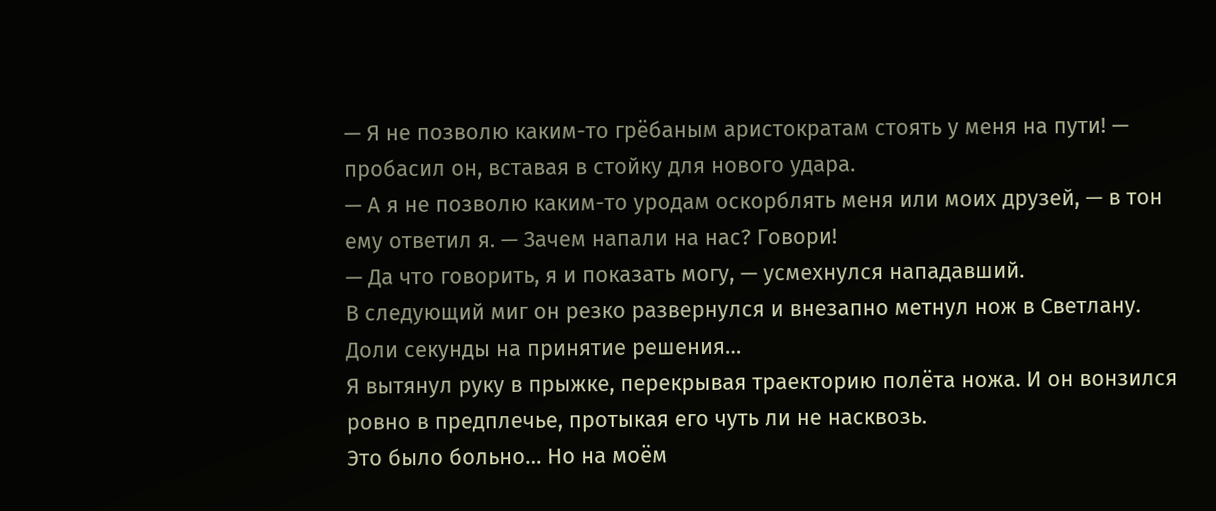— Я не позволю каким-то грёбаным аристократам стоять у меня на пути! — пробасил он, вставая в стойку для нового удара.
— А я не позволю каким-то уродам оскорблять меня или моих друзей, — в тон ему ответил я. — Зачем напали на нас? Говори!
— Да что говорить, я и показать могу, — усмехнулся нападавший.
В следующий миг он резко развернулся и внезапно метнул нож в Светлану.
Доли секунды на принятие решения…
Я вытянул руку в прыжке, перекрывая траекторию полёта ножа. И он вонзился ровно в предплечье, протыкая его чуть ли не насквозь.
Это было больно… Но на моём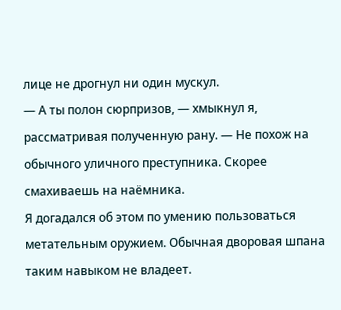лице не дрогнул ни один мускул.
— А ты полон сюрпризов, — хмыкнул я, рассматривая полученную рану. — Не похож на обычного уличного преступника. Скорее смахиваешь на наёмника.
Я догадался об этом по умению пользоваться метательным оружием. Обычная дворовая шпана таким навыком не владеет.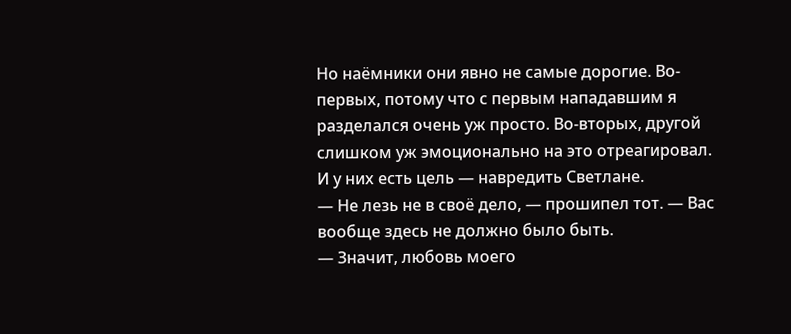Но наёмники они явно не самые дорогие. Во-первых, потому что с первым нападавшим я разделался очень уж просто. Во-вторых, другой слишком уж эмоционально на это отреагировал.
И у них есть цель — навредить Светлане.
— Не лезь не в своё дело, — прошипел тот. — Вас вообще здесь не должно было быть.
— Значит, любовь моего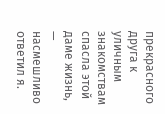прекрасного друга к уличным знакомствам спасла этой даме жизнь, — насмешливо ответил я.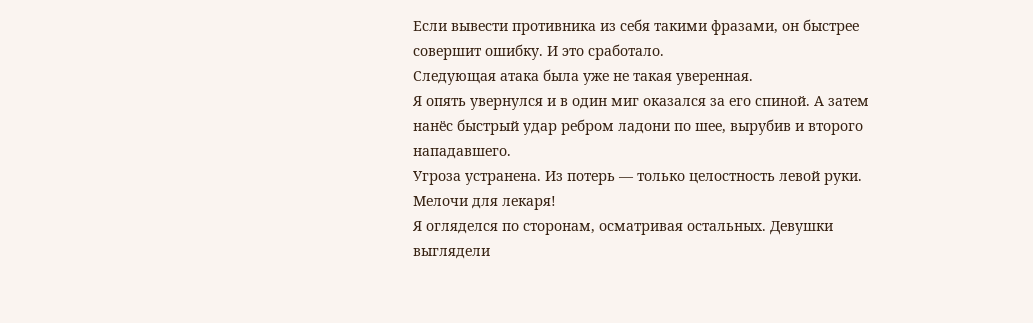Если вывести противника из себя такими фразами, он быстрее совершит ошибку. И это сработало.
Следующая атака была уже не такая уверенная.
Я опять увернулся и в один миг оказался за его спиной. А затем нанёс быстрый удар ребром ладони по шее, вырубив и второго нападавшего.
Угроза устранена. Из потерь — только целостность левой руки. Мелочи для лекаря!
Я огляделся по сторонам, осматривая остальных. Девушки выглядели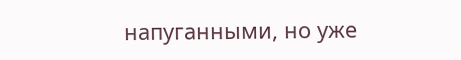напуганными, но уже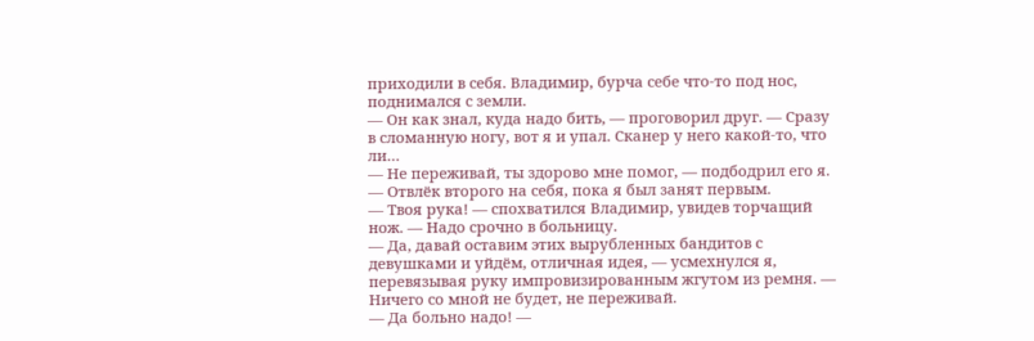приходили в себя. Владимир, бурча себе что-то под нос, поднимался с земли.
— Он как знал, куда надо бить, — проговорил друг. — Сразу в сломанную ногу, вот я и упал. Сканер у него какой-то, что ли…
— Не переживай, ты здорово мне помог, — подбодрил его я. — Отвлёк второго на себя, пока я был занят первым.
— Твоя рука! — спохватился Владимир, увидев торчащий нож. — Надо срочно в больницу.
— Да, давай оставим этих вырубленных бандитов с девушками и уйдём, отличная идея, — усмехнулся я, перевязывая руку импровизированным жгутом из ремня. — Ничего со мной не будет, не переживай.
— Да больно надо! —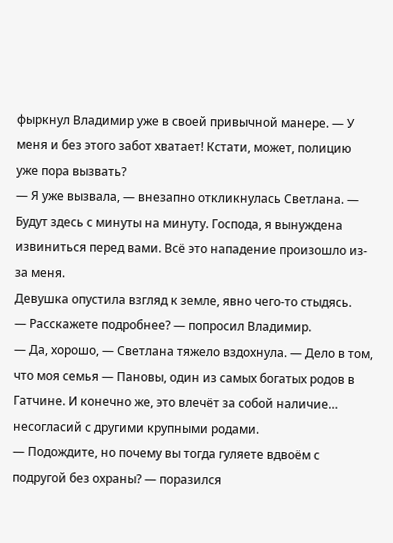фыркнул Владимир уже в своей привычной манере. — У меня и без этого забот хватает! Кстати, может, полицию уже пора вызвать?
— Я уже вызвала, — внезапно откликнулась Светлана. — Будут здесь с минуты на минуту. Господа, я вынуждена извиниться перед вами. Всё это нападение произошло из-за меня.
Девушка опустила взгляд к земле, явно чего-то стыдясь.
— Расскажете подробнее? — попросил Владимир.
— Да, хорошо, — Светлана тяжело вздохнула. — Дело в том, что моя семья — Пановы, один из самых богатых родов в Гатчине. И конечно же, это влечёт за собой наличие… несогласий с другими крупными родами.
— Подождите, но почему вы тогда гуляете вдвоём с подругой без охраны? — поразился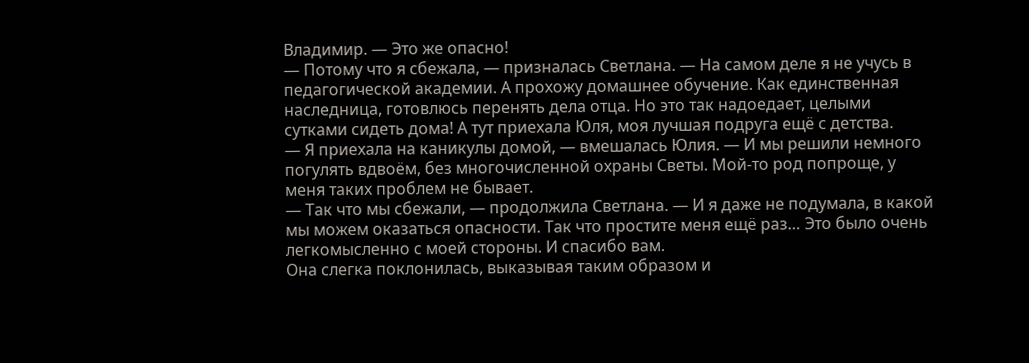Владимир. — Это же опасно!
— Потому что я сбежала, — призналась Светлана. — На самом деле я не учусь в педагогической академии. А прохожу домашнее обучение. Как единственная наследница, готовлюсь перенять дела отца. Но это так надоедает, целыми сутками сидеть дома! А тут приехала Юля, моя лучшая подруга ещё с детства.
— Я приехала на каникулы домой, — вмешалась Юлия. — И мы решили немного погулять вдвоём, без многочисленной охраны Светы. Мой-то род попроще, у меня таких проблем не бывает.
— Так что мы сбежали, — продолжила Светлана. — И я даже не подумала, в какой мы можем оказаться опасности. Так что простите меня ещё раз… Это было очень легкомысленно с моей стороны. И спасибо вам.
Она слегка поклонилась, выказывая таким образом и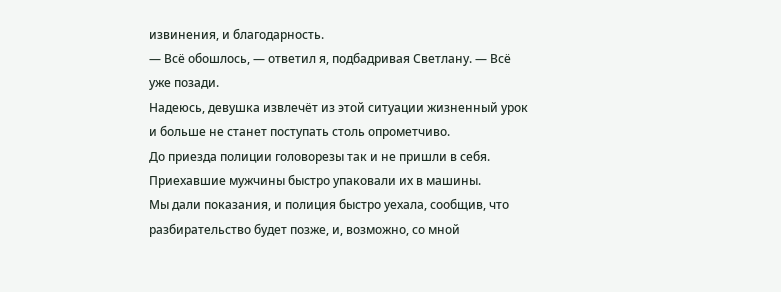извинения, и благодарность.
— Всё обошлось, — ответил я, подбадривая Светлану. — Всё уже позади.
Надеюсь, девушка извлечёт из этой ситуации жизненный урок и больше не станет поступать столь опрометчиво.
До приезда полиции головорезы так и не пришли в себя. Приехавшие мужчины быстро упаковали их в машины.
Мы дали показания, и полиция быстро уехала, сообщив, что разбирательство будет позже, и, возможно, со мной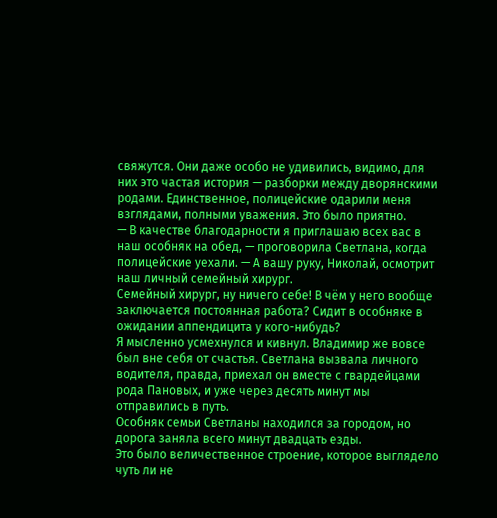свяжутся. Они даже особо не удивились, видимо, для них это частая история — разборки между дворянскими родами. Единственное, полицейские одарили меня взглядами, полными уважения. Это было приятно.
— В качестве благодарности я приглашаю всех вас в наш особняк на обед, — проговорила Светлана, когда полицейские уехали. — А вашу руку, Николай, осмотрит наш личный семейный хирург.
Семейный хирург, ну ничего себе! В чём у него вообще заключается постоянная работа? Сидит в особняке в ожидании аппендицита у кого-нибудь?
Я мысленно усмехнулся и кивнул. Владимир же вовсе был вне себя от счастья. Светлана вызвала личного водителя, правда, приехал он вместе с гвардейцами рода Пановых, и уже через десять минут мы отправились в путь.
Особняк семьи Светланы находился за городом, но дорога заняла всего минут двадцать езды.
Это было величественное строение, которое выглядело чуть ли не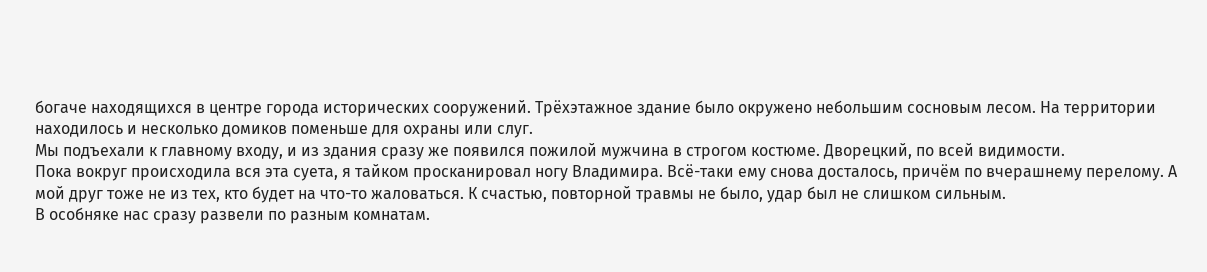богаче находящихся в центре города исторических сооружений. Трёхэтажное здание было окружено небольшим сосновым лесом. На территории находилось и несколько домиков поменьше для охраны или слуг.
Мы подъехали к главному входу, и из здания сразу же появился пожилой мужчина в строгом костюме. Дворецкий, по всей видимости.
Пока вокруг происходила вся эта суета, я тайком просканировал ногу Владимира. Всё-таки ему снова досталось, причём по вчерашнему перелому. А мой друг тоже не из тех, кто будет на что-то жаловаться. К счастью, повторной травмы не было, удар был не слишком сильным.
В особняке нас сразу развели по разным комнатам.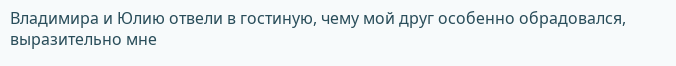Владимира и Юлию отвели в гостиную, чему мой друг особенно обрадовался, выразительно мне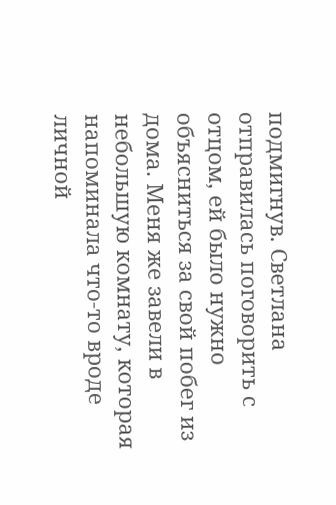подмигнув. Светлана отправилась поговорить с отцом, ей было нужно объясниться за свой побег из дома. Меня же завели в небольшую комнату, которая напоминала что-то вроде личной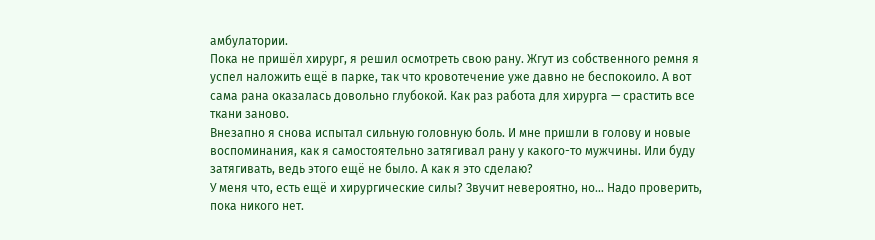амбулатории.
Пока не пришёл хирург, я решил осмотреть свою рану. Жгут из собственного ремня я успел наложить ещё в парке, так что кровотечение уже давно не беспокоило. А вот сама рана оказалась довольно глубокой. Как раз работа для хирурга — срастить все ткани заново.
Внезапно я снова испытал сильную головную боль. И мне пришли в голову и новые воспоминания, как я самостоятельно затягивал рану у какого-то мужчины. Или буду затягивать, ведь этого ещё не было. А как я это сделаю?
У меня что, есть ещё и хирургические силы? Звучит невероятно, но… Надо проверить, пока никого нет.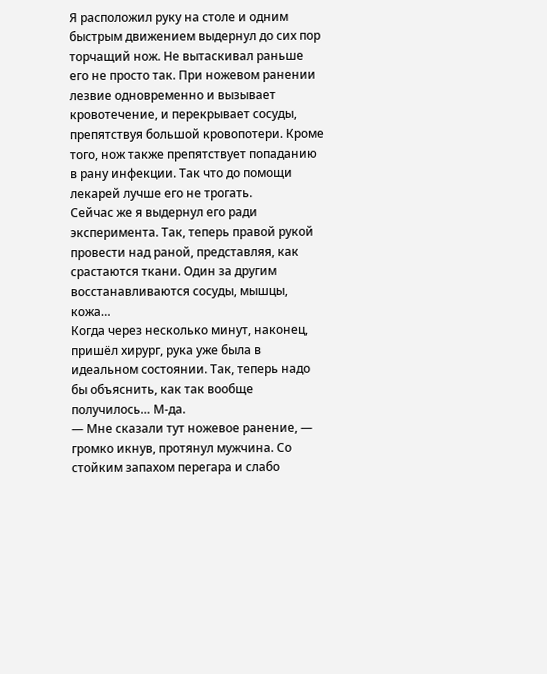Я расположил руку на столе и одним быстрым движением выдернул до сих пор торчащий нож. Не вытаскивал раньше его не просто так. При ножевом ранении лезвие одновременно и вызывает кровотечение, и перекрывает сосуды, препятствуя большой кровопотери. Кроме того, нож также препятствует попаданию в рану инфекции. Так что до помощи лекарей лучше его не трогать.
Сейчас же я выдернул его ради эксперимента. Так, теперь правой рукой провести над раной, представляя, как срастаются ткани. Один за другим восстанавливаются сосуды, мышцы, кожа…
Когда через несколько минут, наконец, пришёл хирург, рука уже была в идеальном состоянии. Так, теперь надо бы объяснить, как так вообще получилось… М-да.
— Мне сказали тут ножевое ранение, — громко икнув, протянул мужчина. Со стойким запахом перегара и слабо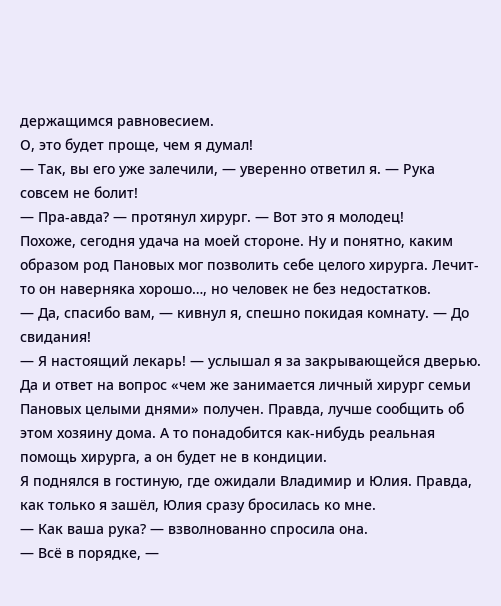держащимся равновесием.
О, это будет проще, чем я думал!
— Так, вы его уже залечили, — уверенно ответил я. — Рука совсем не болит!
— Пра-авда? — протянул хирург. — Вот это я молодец!
Похоже, сегодня удача на моей стороне. Ну и понятно, каким образом род Пановых мог позволить себе целого хирурга. Лечит-то он наверняка хорошо…, но человек не без недостатков.
— Да, спасибо вам, — кивнул я, спешно покидая комнату. — До свидания!
— Я настоящий лекарь! — услышал я за закрывающейся дверью.
Да и ответ на вопрос «чем же занимается личный хирург семьи Пановых целыми днями» получен. Правда, лучше сообщить об этом хозяину дома. А то понадобится как-нибудь реальная помощь хирурга, а он будет не в кондиции.
Я поднялся в гостиную, где ожидали Владимир и Юлия. Правда, как только я зашёл, Юлия сразу бросилась ко мне.
— Как ваша рука? — взволнованно спросила она.
— Всё в порядке, —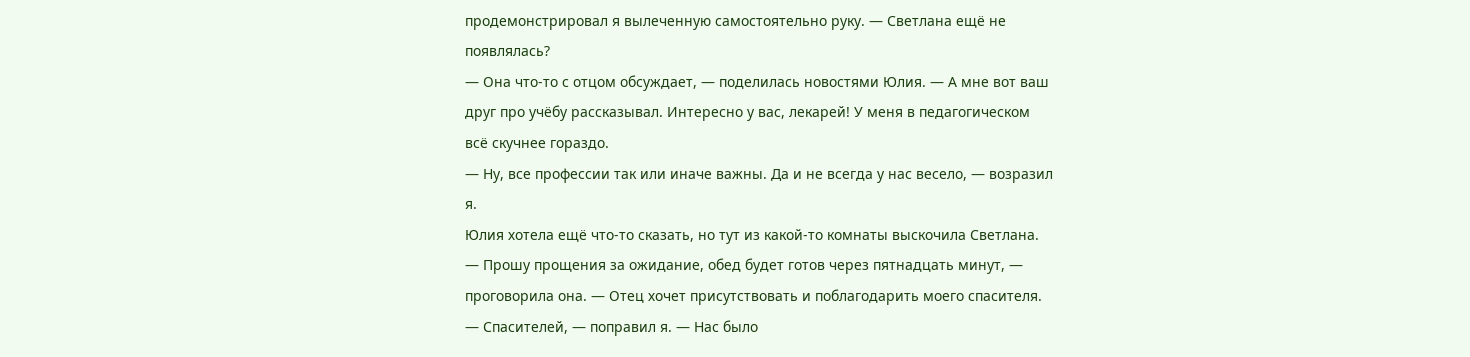продемонстрировал я вылеченную самостоятельно руку. — Светлана ещё не появлялась?
— Она что-то с отцом обсуждает, — поделилась новостями Юлия. — А мне вот ваш друг про учёбу рассказывал. Интересно у вас, лекарей! У меня в педагогическом всё скучнее гораздо.
— Ну, все профессии так или иначе важны. Да и не всегда у нас весело, — возразил я.
Юлия хотела ещё что-то сказать, но тут из какой-то комнаты выскочила Светлана.
— Прошу прощения за ожидание, обед будет готов через пятнадцать минут, — проговорила она. — Отец хочет присутствовать и поблагодарить моего спасителя.
— Спасителей, — поправил я. — Нас было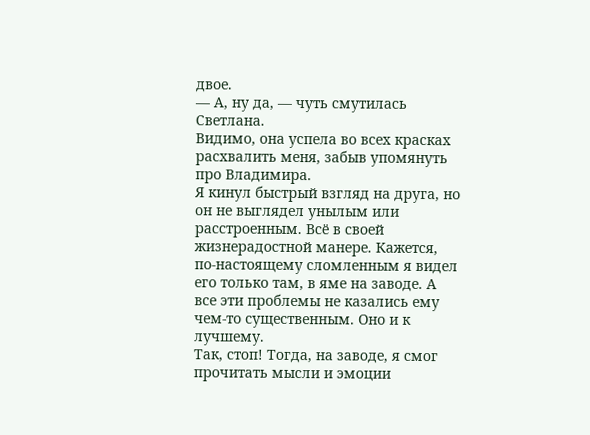двое.
— А, ну да, — чуть смутилась Светлана.
Видимо, она успела во всех красках расхвалить меня, забыв упомянуть про Владимира.
Я кинул быстрый взгляд на друга, но он не выглядел унылым или расстроенным. Всё в своей жизнерадостной манере. Кажется, по-настоящему сломленным я видел его только там, в яме на заводе. А все эти проблемы не казались ему чем-то существенным. Оно и к лучшему.
Так, стоп! Тогда, на заводе, я смог прочитать мысли и эмоции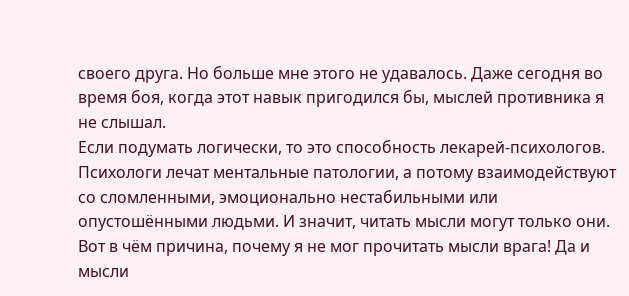своего друга. Но больше мне этого не удавалось. Даже сегодня во время боя, когда этот навык пригодился бы, мыслей противника я не слышал.
Если подумать логически, то это способность лекарей-психологов.
Психологи лечат ментальные патологии, а потому взаимодействуют со сломленными, эмоционально нестабильными или опустошёнными людьми. И значит, читать мысли могут только они.
Вот в чём причина, почему я не мог прочитать мысли врага! Да и мысли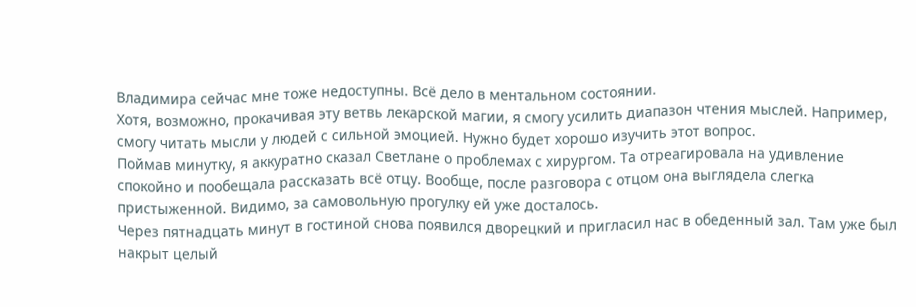Владимира сейчас мне тоже недоступны. Всё дело в ментальном состоянии.
Хотя, возможно, прокачивая эту ветвь лекарской магии, я смогу усилить диапазон чтения мыслей. Например, смогу читать мысли у людей с сильной эмоцией. Нужно будет хорошо изучить этот вопрос.
Поймав минутку, я аккуратно сказал Светлане о проблемах с хирургом. Та отреагировала на удивление спокойно и пообещала рассказать всё отцу. Вообще, после разговора с отцом она выглядела слегка пристыженной. Видимо, за самовольную прогулку ей уже досталось.
Через пятнадцать минут в гостиной снова появился дворецкий и пригласил нас в обеденный зал. Там уже был накрыт целый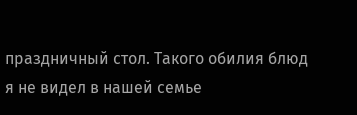праздничный стол. Такого обилия блюд я не видел в нашей семье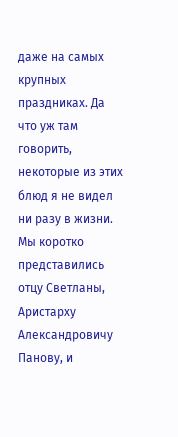даже на самых крупных праздниках. Да что уж там говорить, некоторые из этих блюд я не видел ни разу в жизни.
Мы коротко представились отцу Светланы, Аристарху Александровичу Панову, и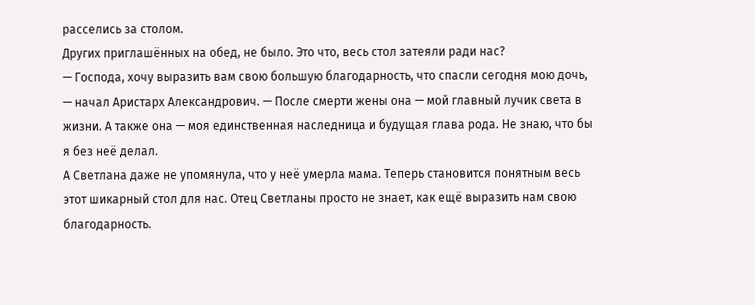расселись за столом.
Других приглашённых на обед, не было. Это что, весь стол затеяли ради нас?
— Господа, хочу выразить вам свою большую благодарность, что спасли сегодня мою дочь, — начал Аристарх Александрович. — После смерти жены она — мой главный лучик света в жизни. А также она — моя единственная наследница и будущая глава рода. Не знаю, что бы я без неё делал.
А Светлана даже не упомянула, что у неё умерла мама. Теперь становится понятным весь этот шикарный стол для нас. Отец Светланы просто не знает, как ещё выразить нам свою благодарность.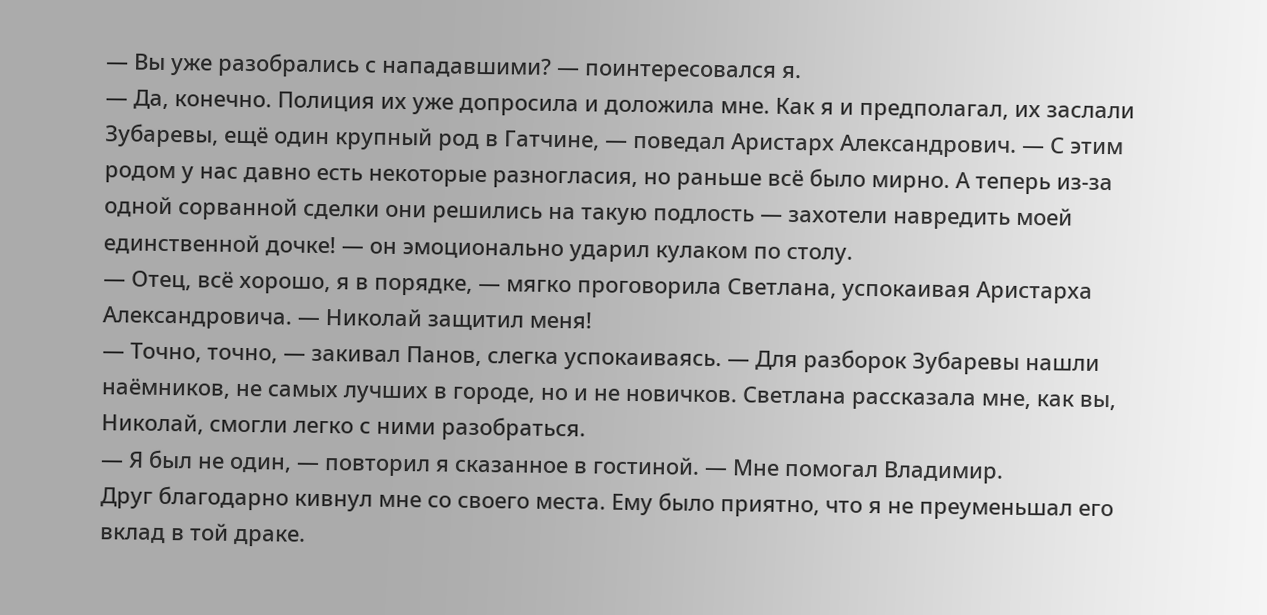— Вы уже разобрались с нападавшими? — поинтересовался я.
— Да, конечно. Полиция их уже допросила и доложила мне. Как я и предполагал, их заслали Зубаревы, ещё один крупный род в Гатчине, — поведал Аристарх Александрович. — С этим родом у нас давно есть некоторые разногласия, но раньше всё было мирно. А теперь из-за одной сорванной сделки они решились на такую подлость — захотели навредить моей единственной дочке! — он эмоционально ударил кулаком по столу.
— Отец, всё хорошо, я в порядке, — мягко проговорила Светлана, успокаивая Аристарха Александровича. — Николай защитил меня!
— Точно, точно, — закивал Панов, слегка успокаиваясь. — Для разборок Зубаревы нашли наёмников, не самых лучших в городе, но и не новичков. Светлана рассказала мне, как вы, Николай, смогли легко с ними разобраться.
— Я был не один, — повторил я сказанное в гостиной. — Мне помогал Владимир.
Друг благодарно кивнул мне со своего места. Ему было приятно, что я не преуменьшал его вклад в той драке.